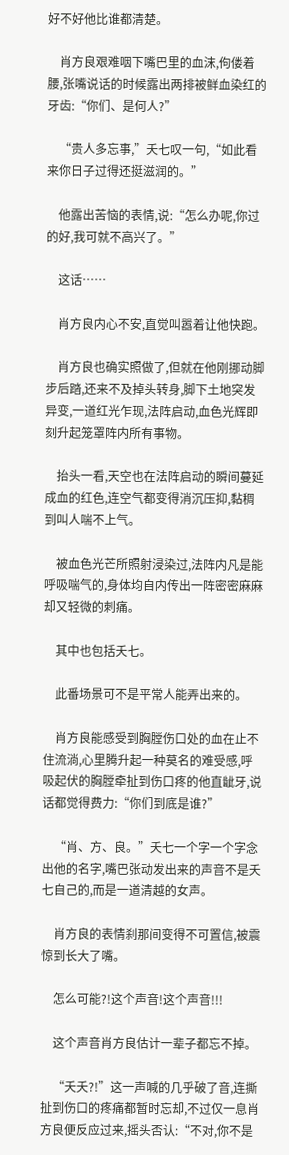好不好他比谁都清楚。

    肖方良艰难咽下嘴巴里的血沫,佝偻着腰,张嘴说话的时候露出两排被鲜血染红的牙齿:“你们、是何人?”

    “贵人多忘事,”夭七叹一句,“如此看来你日子过得还挺滋润的。”

    他露出苦恼的表情,说:“怎么办呢,你过的好,我可就不高兴了。”

    这话……

    肖方良内心不安,直觉叫嚣着让他快跑。

    肖方良也确实照做了,但就在他刚挪动脚步后踏,还来不及掉头转身,脚下土地突发异变,一道红光乍现,法阵启动,血色光辉即刻升起笼罩阵内所有事物。

    抬头一看,天空也在法阵启动的瞬间蔓延成血的红色,连空气都变得消沉压抑,黏稠到叫人喘不上气。

    被血色光芒所照射浸染过,法阵内凡是能呼吸喘气的,身体均自内传出一阵密密麻麻却又轻微的刺痛。

    其中也包括夭七。

    此番场景可不是平常人能弄出来的。

    肖方良能感受到胸膛伤口处的血在止不住流淌,心里腾升起一种莫名的难受感,呼吸起伏的胸膛牵扯到伤口疼的他直龇牙,说话都觉得费力:“你们到底是谁?”

    “肖、方、良。”夭七一个字一个字念出他的名字,嘴巴张动发出来的声音不是夭七自己的,而是一道清越的女声。

    肖方良的表情刹那间变得不可置信,被震惊到长大了嘴。

    怎么可能?!这个声音!这个声音!!!

    这个声音肖方良估计一辈子都忘不掉。

    “夭夭?!”这一声喊的几乎破了音,连撕扯到伤口的疼痛都暂时忘却,不过仅一息肖方良便反应过来,摇头否认:“不对,你不是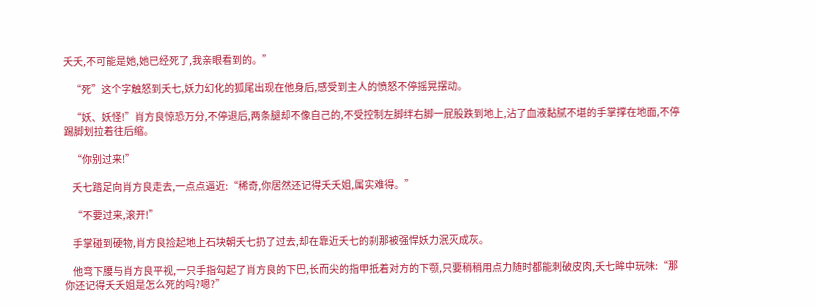夭夭,不可能是她,她已经死了,我亲眼看到的。”

    “死”这个字触怒到夭七,妖力幻化的狐尾出现在他身后,感受到主人的愤怒不停摇晃摆动。

    “妖、妖怪!”肖方良惊恐万分,不停退后,两条腿却不像自己的,不受控制左脚绊右脚一屁股跌到地上,沾了血液黏腻不堪的手掌撑在地面,不停踢脚划拉着往后缩。

    “你别过来!”

    夭七踏足向肖方良走去,一点点逼近:“稀奇,你居然还记得夭夭姐,属实难得。”

    “不要过来,滚开!”

    手掌碰到硬物,肖方良捡起地上石块朝夭七扔了过去,却在靠近夭七的刹那被强悍妖力泯灭成灰。

    他弯下腰与肖方良平视,一只手指勾起了肖方良的下巴,长而尖的指甲抵着对方的下颚,只要稍稍用点力随时都能刺破皮肉,夭七眸中玩味:“那你还记得夭夭姐是怎么死的吗?嗯?”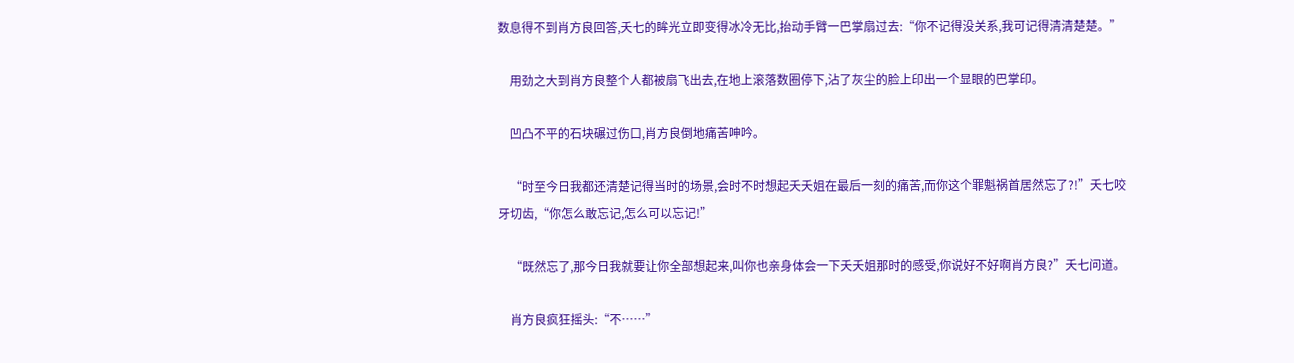数息得不到肖方良回答,夭七的眸光立即变得冰冷无比,抬动手臂一巴掌扇过去:“你不记得没关系,我可记得清清楚楚。”

    用劲之大到肖方良整个人都被扇飞出去,在地上滚落数圈停下,沾了灰尘的脸上印出一个显眼的巴掌印。

    凹凸不平的石块碾过伤口,肖方良倒地痛苦呻吟。

    “时至今日我都还清楚记得当时的场景,会时不时想起夭夭姐在最后一刻的痛苦,而你这个罪魁祸首居然忘了?!”夭七咬牙切齿,“你怎么敢忘记,怎么可以忘记!”

    “既然忘了,那今日我就要让你全部想起来,叫你也亲身体会一下夭夭姐那时的感受,你说好不好啊肖方良?”夭七问道。

    肖方良疯狂摇头:“不……”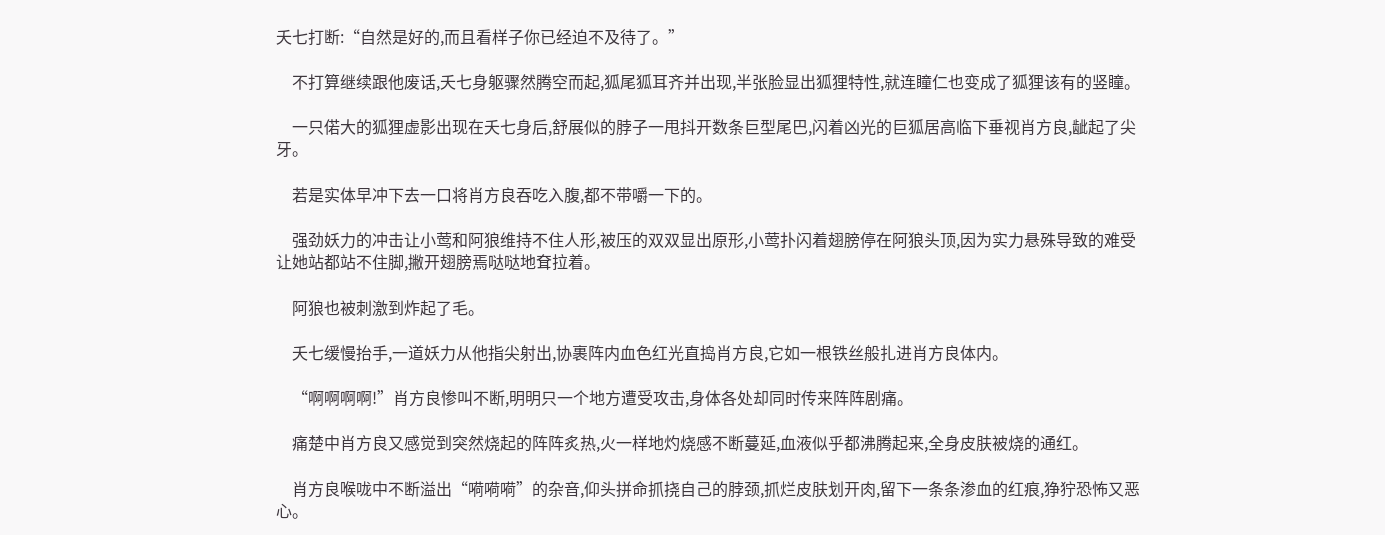夭七打断:“自然是好的,而且看样子你已经迫不及待了。”

    不打算继续跟他废话,夭七身躯骤然腾空而起,狐尾狐耳齐并出现,半张脸显出狐狸特性,就连瞳仁也变成了狐狸该有的竖瞳。

    一只偌大的狐狸虚影出现在夭七身后,舒展似的脖子一甩抖开数条巨型尾巴,闪着凶光的巨狐居高临下垂视肖方良,龇起了尖牙。

    若是实体早冲下去一口将肖方良吞吃入腹,都不带嚼一下的。

    强劲妖力的冲击让小莺和阿狼维持不住人形,被压的双双显出原形,小莺扑闪着翅膀停在阿狼头顶,因为实力悬殊导致的难受让她站都站不住脚,撇开翅膀焉哒哒地耷拉着。

    阿狼也被刺激到炸起了毛。

    夭七缓慢抬手,一道妖力从他指尖射出,协裹阵内血色红光直捣肖方良,它如一根铁丝般扎进肖方良体内。

    “啊啊啊啊!”肖方良惨叫不断,明明只一个地方遭受攻击,身体各处却同时传来阵阵剧痛。

    痛楚中肖方良又感觉到突然烧起的阵阵炙热,火一样地灼烧感不断蔓延,血液似乎都沸腾起来,全身皮肤被烧的通红。

    肖方良喉咙中不断溢出“嗬嗬嗬”的杂音,仰头拼命抓挠自己的脖颈,抓烂皮肤划开肉,留下一条条渗血的红痕,狰狞恐怖又恶心。